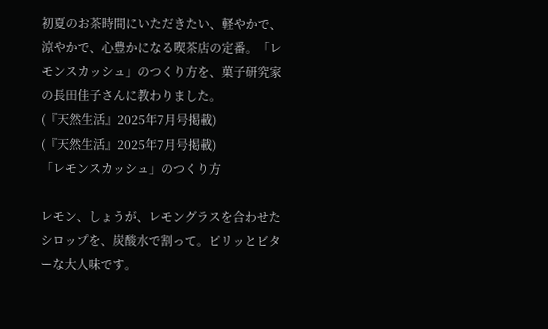初夏のお茶時間にいただきたい、軽やかで、涼やかで、心豊かになる喫茶店の定番。「レモンスカッシュ」のつくり方を、菓子研究家の長田佳子さんに教わりました。
(『天然生活』2025年7月号掲載)
(『天然生活』2025年7月号掲載)
「レモンスカッシュ」のつくり方

レモン、しょうが、レモングラスを合わせたシロップを、炭酸水で割って。ピリッとビターな大人味です。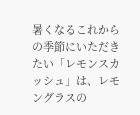暑くなるこれからの季節にいただきたい「レモンスカッシュ」は、レモングラスの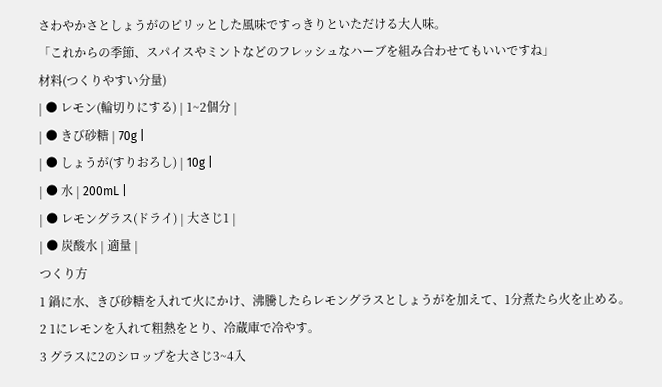さわやかさとしょうがのピリッとした風味ですっきりといただける大人味。
「これからの季節、スパイスやミントなどのフレッシュなハーブを組み合わせてもいいですね」
材料(つくりやすい分量)
| ● レモン(輪切りにする) | 1~2個分 |
| ● きび砂糖 | 70g |
| ● しょうが(すりおろし) | 10g |
| ● 水 | 200mL |
| ● レモングラス(ドライ) | 大さじ1 |
| ● 炭酸水 | 適量 |
つくり方
1 鍋に水、きび砂糖を入れて火にかけ、沸騰したらレモングラスとしょうがを加えて、1分煮たら火を止める。
2 1にレモンを入れて粗熱をとり、冷蔵庫で冷やす。
3 グラスに2のシロップを大さじ3~4入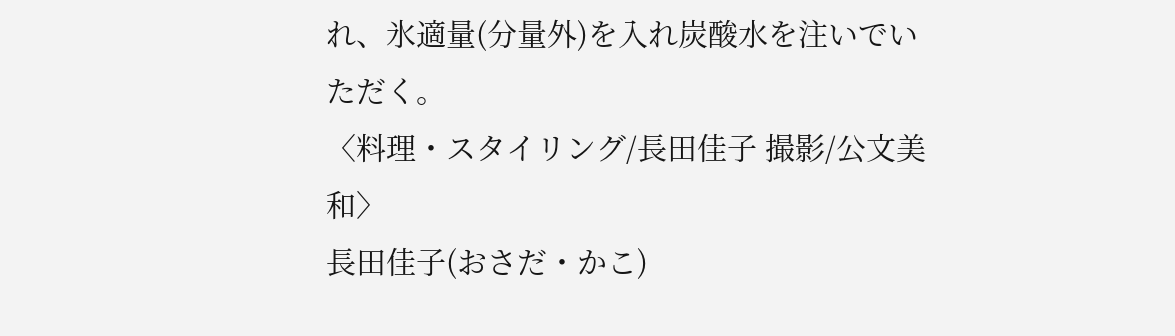れ、氷適量(分量外)を入れ炭酸水を注いでいただく。
〈料理・スタイリング/長田佳子 撮影/公文美和〉
長田佳子(おさだ・かこ)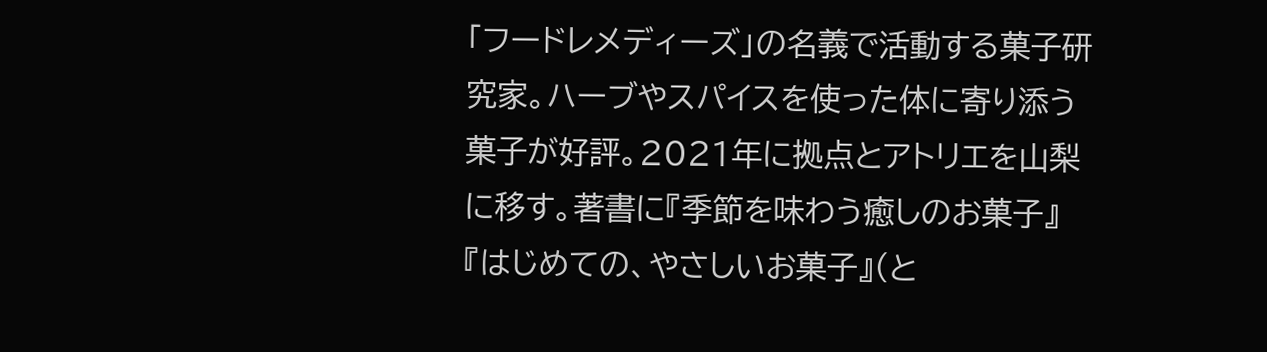「フードレメディーズ」の名義で活動する菓子研究家。ハーブやスパイスを使った体に寄り添う菓子が好評。2021年に拠点とアトリエを山梨に移す。著書に『季節を味わう癒しのお菓子』『はじめての、やさしいお菓子』(と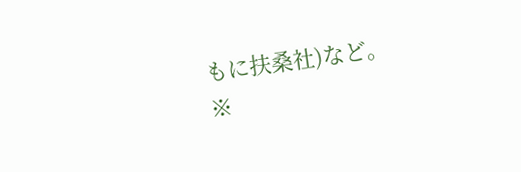もに扶桑社)など。
※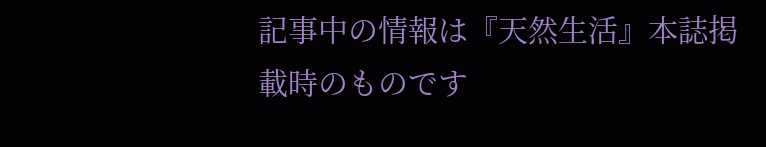記事中の情報は『天然生活』本誌掲載時のものです